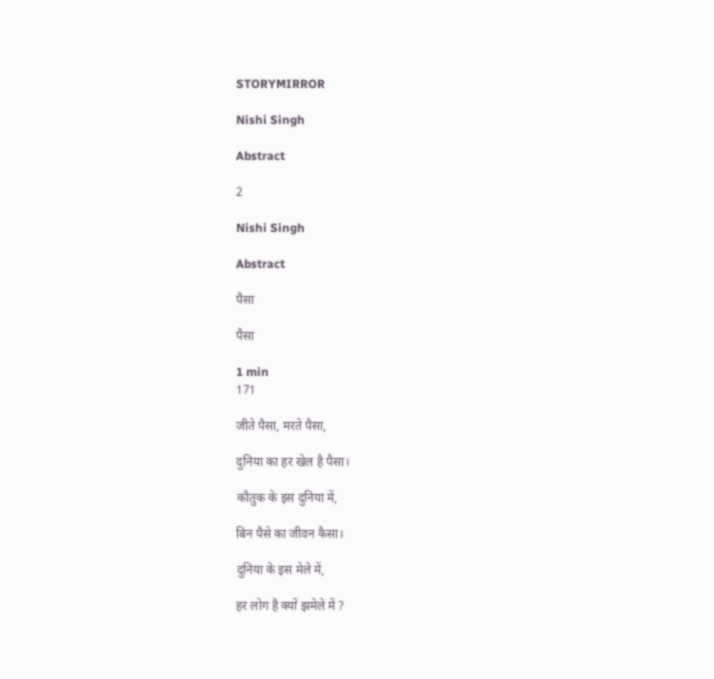STORYMIRROR

Nishi Singh

Abstract

2

Nishi Singh

Abstract

पैसा

पैसा

1 min
171

जीते पैसा, मरते पैसा,

दुनिया का हर खेल है पैसा।

कौतुक के इस दुनिया में,

बिन पैसे का जीवन कैसा।

दुनिया के इस मेले में,

हर लोग है क्यों झमेले में ?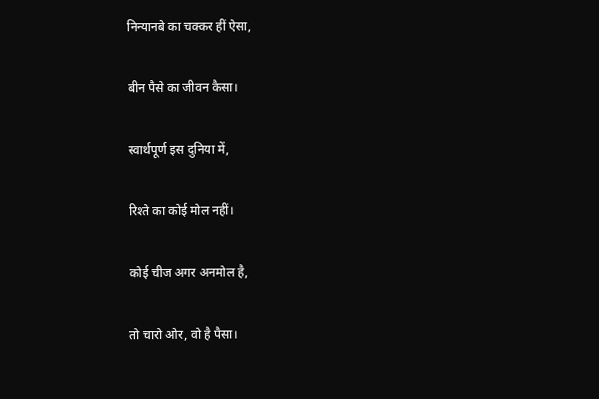निन्यानबे का चक्कर हीं ऐसा,

बीन पैसे का जीवन कैसा।

स्वार्थपूर्ण इस दुनिया में,

रिश्ते का कोई मोल नहीं।

कोई चीज अगर अनमोल है,

तो चारो ओर, वो है पैसा।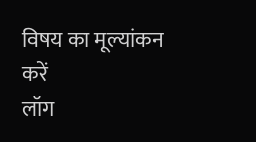विषय का मूल्यांकन करें
लॉग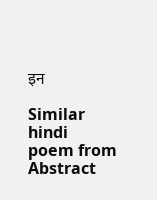इन

Similar hindi poem from Abstract